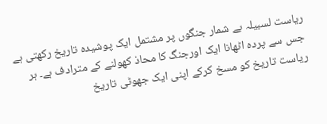ریاست لسبیلہ بے شمار جنگوں پر مشتمل ایک پوشیدہ تاریخ رکھتی ہے جس سے پردہ اٹھانا ایک اورجنگ کا محاذ کھولنے کے مترادف ہے۔ ہر ریاست تاریخ کو مسخ کرکے اپنی ایک جھوٹی تاریخ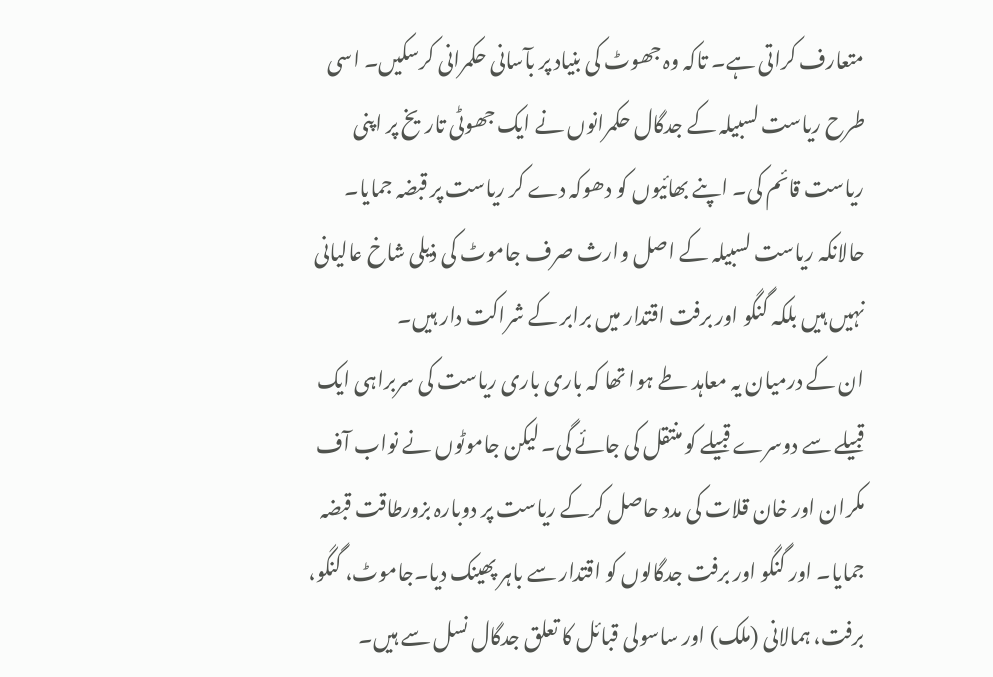متعارف کراتی ہے۔ تاکہ وہ جھوٹ کی بنیاد پر بآسانی حکمرانی کرسکیں۔ اسی طرح ریاست لسبیلہ کے جدگال حکمرانوں نے ایک جھوٹی تاریخ پر اپنی ریاست قائم کی۔ اپنے بھائیوں کو دھوکہ دے کر ریاست پر قبضہ جمایا۔ حالانکہ ریاست لسبیلہ کے اصل وارث صرف جاموٹ کی ذیلی شاخ عالیانی نہیں ہیں بلکہ گنگو اور برفت اقتدار میں برابر کے شراکت دار ہیں۔
ان کے درمیان یہ معاہد طے ہوا تھا کہ باری باری ریاست کی سربراہی ایک قبیلے سے دوسرے قبیلے کو منتقل کی جائے گی۔ لیکن جاموٹوں نے نواب آف مکران اور خان قلات کی مدد حاصل کرکے ریاست پر دوبارہ بزورطاقت قبضہ جمایا۔ اور گنگو اور برفت جدگالوں کو اقتدار سے باہر پھینک دیا۔جاموٹ، گنگو، برفت، ہمالانی (ملک) اور ساسولی قبائل کا تعلق جدگال نسل سے ہیں۔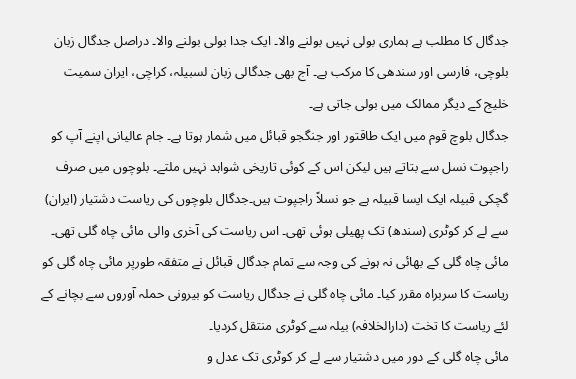جدگال کا مطلب ہے ہماری بولی نہیں بولنے والا۔ ایک جدا بولی بولنے والا۔ دراصل جدگال زبان بلوچی، فارسی اور سندھی کا مرکب ہے۔ آج بھی جدگالی زبان لسبیلہ، کراچی، ایران سمیت خلیج کے دیگر ممالک میں بولی جاتی ہے۔
جدگال بلوچ قوم میں ایک طاقتور اور جنگجو قبائل میں شمار ہوتا ہے۔ جام عالیانی اپنے آپ کو راجپوت نسل سے بتاتے ہیں لیکن اس کے کوئی تاریخی شواہد نہیں ملتے۔ بلوچوں میں صرف گچکی قبیلہ ایک ایسا قبیلہ ہے جو نسلاً راجپوت ہیں۔جدگال بلوچوں کی ریاست دشتیار (ایران) سے لے کر کوٹری (سندھ) تک پھیلی ہوئی تھی۔ اس ریاست کی آخری والی مائی چاہ گلی تھی۔ مائی چاہ گلی کے بھائی نہ ہونے کی وجہ سے تمام جدگال قبائل نے متفقہ طورپر مائی چاہ گلی کو ریاست کا سربراہ مقرر کیا۔ مائی چاہ گلی نے جدگال ریاست کو بیرونی حملہ آوروں سے بچانے کے لئے ریاست کا تخت (دارالخلافہ) بیلہ سے کوٹری منتقل کردیا۔
مائی چاہ گلی کے دور میں دشتیار سے لے کر کوٹری تک عدل و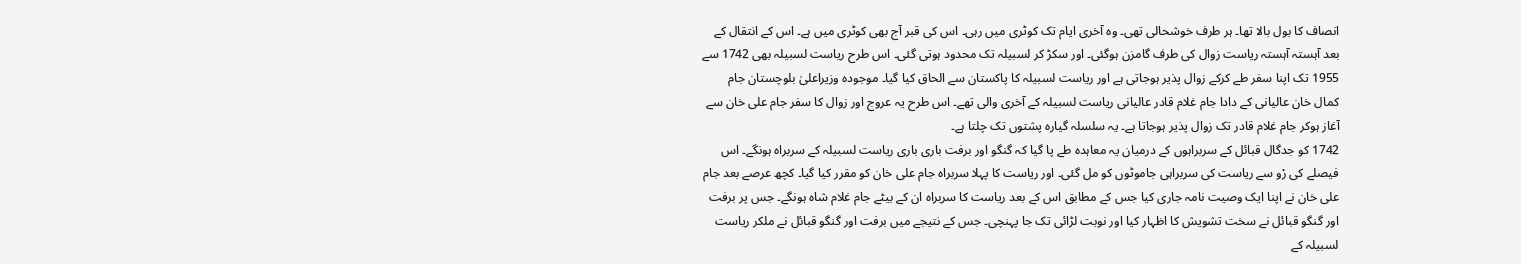انصاف کا بول بالا تھا۔ ہر طرف خوشحالی تھی۔ وہ آخری ایام تک کوٹری میں رہی۔ اس کی قبر آج بھی کوٹری میں ہے۔ اس کے انتقال کے بعد آہستہ آہستہ ریاست زوال کی طرف گامزن ہوگئی۔ اور سکڑ کر لسبیلہ تک محدود ہوتی گئی۔ اس طرح ریاست لسبیلہ بھی 1742 سے 1955 تک اپنا سفر طے کرکے زوال پذیر ہوجاتی ہے اور ریاست لسبیلہ کا پاکستان سے الحاق کیا گیا۔ موجودہ وزیراعلیٰ بلوچستان جام کمال خان عالیانی کے دادا جام غلام قادر عالیانی ریاست لسبیلہ کے آخری والی تھے۔ اس طرح یہ عروج اور زوال کا سفر جام علی خان سے آغاز ہوکر جام غلام قادر تک زوال پذیر ہوجاتا ہے۔ یہ سلسلہ گیارہ پشتوں تک چلتا ہے۔
1742 کو جدگال قبائل کے سربراہوں کے درمیان یہ معاہدہ طے پا گیا کہ گنگو اور برفت باری باری ریاست لسبیلہ کے سربراہ ہونگے۔ اس فیصلے کی رْو سے ریاست کی سربراہی جاموٹوں کو مل گئی۔ اور ریاست کا پہلا سربراہ جام علی خان کو مقرر کیا گیا۔ کچھ عرصے بعد جام علی خان نے اپنا ایک وصیت نامہ جاری کیا جس کے مطابق اس کے بعد ریاست کا سربراہ ان کے بیٹے جام غلام شاہ ہونگے۔ جس پر برفت اور گنگو قبائل نے سخت تشویش کا اظہار کیا اور نوبت لڑائی تک جا پہنچی۔ جس کے نتیجے میں برفت اور گنگو قبائل نے ملکر ریاست لسبیلہ کے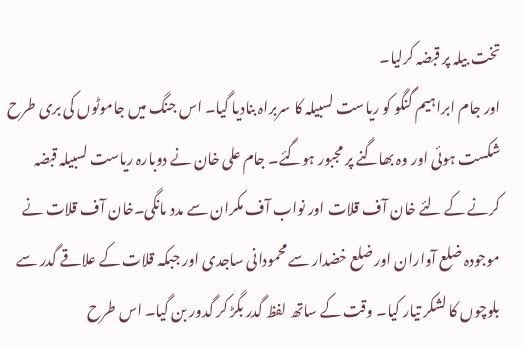تخت بیلہ پر قبضہ کرلیا۔
اور جام ابراہیم گنگو کو ریاست لسبیلہ کا سربراہ بنادیا گیا۔ اس جنگ میں جاموٹوں کی بری طرح شکست ہوئی اور وہ بھاگنے پر مجبور ہوگئے۔ جام علی خان نے دوبارہ ریاست لسبیلہ قبضہ کرنے کے لئے خان آف قلات اور نواب آف مکران سے مدد مانگی۔خان آف قلات نے موجودہ ضلع آواران اور ضلع خضدار سے محمودانی ساجدی اور جبکہ قلات کے علاقے گدر سے بلوچوں کا لشکر تیار کیا۔ وقت کے ساتھ لفظ گدر بگڑ کر گدور بن گیا۔ اس طرح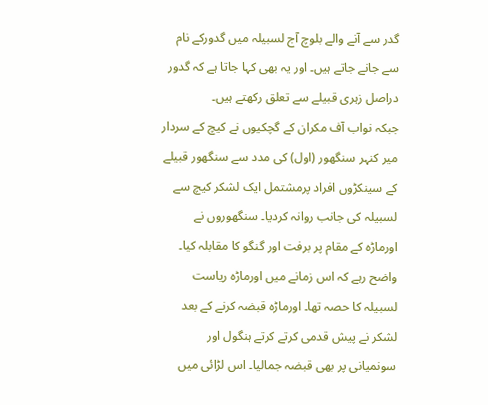گدر سے آنے والے بلوچ آج لسبیلہ میں گدورکے نام سے جانے جاتے ہیں۔ اور یہ بھی کہا جاتا ہے کہ گدور دراصل زہری قبیلے سے تعلق رکھتے ہیں۔
جبکہ نواب آف مکران کے گچکیوں نے کیچ کے سردار میر کنہر سنگھور (اول) کی مدد سے سنگھور قبیلے کے سینکڑوں افراد پرمشتمل ایک لشکر کیچ سے لسبیلہ کی جانب روانہ کردیا۔ سنگھوروں نے اورماڑہ کے مقام پر برفت اور گنگو کا مقابلہ کیا۔ واضح رہے کہ اس زمانے میں اورماڑہ ریاست لسبیلہ کا حصہ تھا۔ اورماڑہ قبضہ کرنے کے بعد لشکر نے پیش قدمی کرتے کرتے ہنگول اور سونمیانی پر بھی قبضہ جمالیا۔ اس لڑائی میں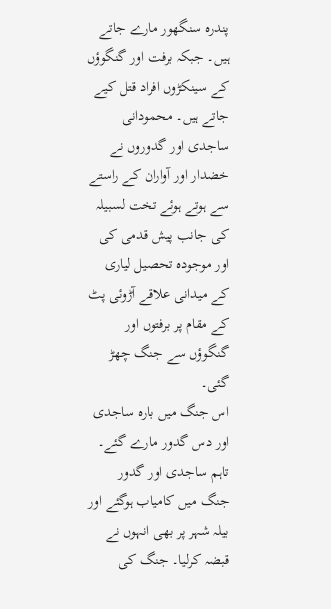پندرہ سنگھور مارے جاتے ہیں۔ جبکہ برفت اور گنگوؤں کے سینکڑوں افراد قتل کیے جاتے ہیں۔ محمودانی ساجدی اور گدوروں نے خضدار اور آواران کے راستے سے ہوتے ہوئے تخت لسبیلہ کی جانب پیش قدمی کی اور موجودہ تحصیل لیاری کے میدانی علاقے آڑوئی پٹ کے مقام پر برفتوں اور گنگوؤں سے جنگ چھڑ گئی۔
اس جنگ میں بارہ ساجدی اور دس گدور مارے گئے۔ تاہم ساجدی اور گدور جنگ میں کامیاب ہوگئے اور بیلہ شہر پر بھی انہوں نے قبضہ کرلیا۔ جنگ کی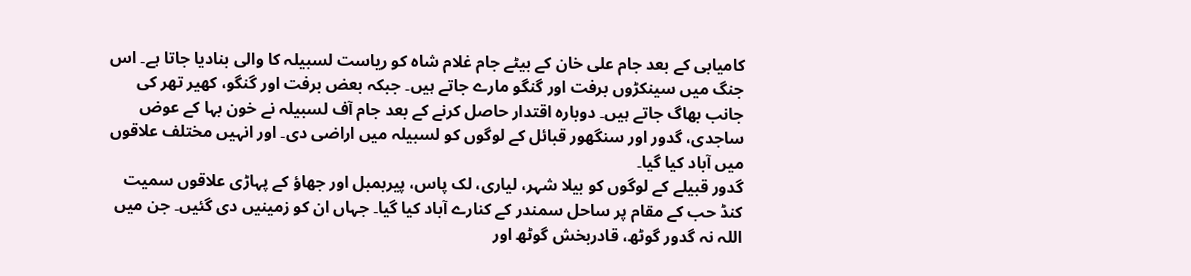کامیابی کے بعد جام علی خان کے بیٹے جام غلام شاہ کو ریاست لسبیلہ کا والی بنادیا جاتا ہے۔ اس جنگ میں سینکڑوں برفت اور گنگو مارے جاتے ہیں۔ جبکہ بعض برفت اور گنگو، کھیر تھر کی جانب بھاگ جاتے ہیں۔ دوبارہ اقتدار حاصل کرنے کے بعد جام آف لسبیلہ نے خون بہا کے عوض ساجدی، گدور اور سنگھور قبائل کے لوگوں کو لسبیلہ میں اراضی دی۔ اور انہیں مختلف علاقوں میں آباد کیا گیا۔
گدور قبیلے کے لوگوں کو بیلا شہر، لیاری، لک پاس، پیربمبل اور جھاؤ کے پہاڑی علاقوں سمیت کنڈ حب کے مقام پر ساحل سمندر کے کنارے آباد کیا گیا۔ جہاں ان کو زمینیں دی گئیں۔ جن میں اللہ نہ گدور گوٹھ، قادربخش گوٹھ اور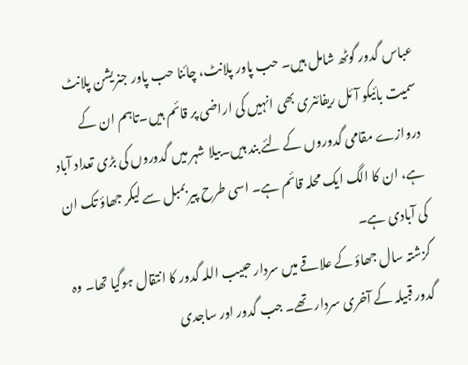عباس گدور گوٹھ شامل ہیں۔ حب پاور پلانٹ، چائنا حب پاور جنریشن پلانٹ سمیت بائیکو آئل ریفائنری بھی انہیں کی اراضی پر قائم ہیں۔تاہم ان کے دروازے مقامی گدوروں کے لئے بند ہیں۔بیلا شہر میں گدوروں کی بڑی تعداد آباد ہے، ان کا الگ ایک محلہ قائم ہے۔ اسی طرح پیر بمبل سے لیکر جھاؤ تک ان کی آبادی ہے۔
گزشتہ سال جھاؤ کے علاقے میں سردار حبیب اللہ گدور کا انتقال ہوگیا تھا۔ وہ گدور قبیلہ کے آخری سردار تھے۔ جب گدور اور ساجدی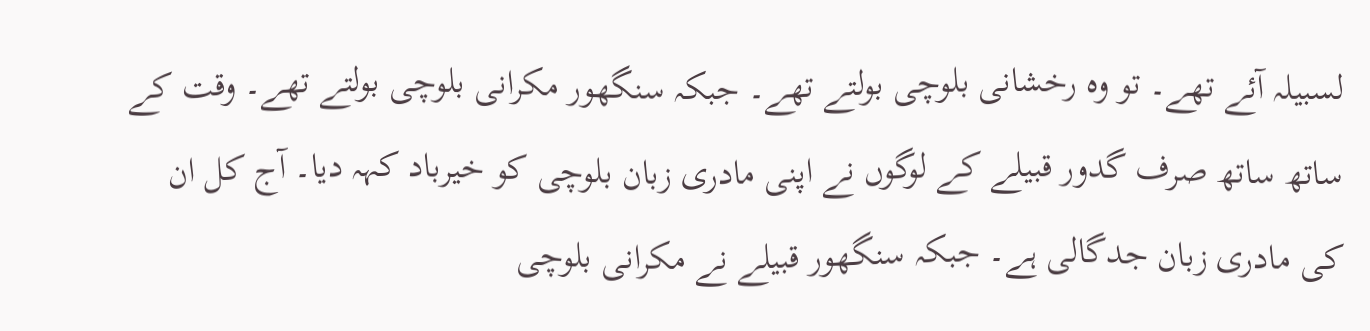لسبیلہ آئے تھے۔ تو وہ رخشانی بلوچی بولتے تھے۔ جبکہ سنگھور مکرانی بلوچی بولتے تھے۔ وقت کے ساتھ ساتھ صرف گدور قبیلے کے لوگوں نے اپنی مادری زبان بلوچی کو خیرباد کہہ دیا۔ آج کل ان کی مادری زبان جدگالی ہے۔ جبکہ سنگھور قبیلے نے مکرانی بلوچی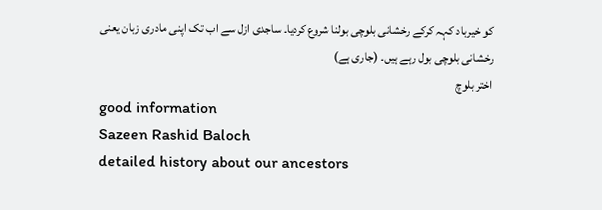کو خیرباد کہہ کرکے رخشانی بلوچی بولنا شروع کردیا۔ ساجدی ازل سے اب تک اپنی مادری زبان یعنی رخشانی بلوچی بول رہے ہیں۔ (جاری ہے)
اختر بلوچ
good information
Sazeen Rashid Baloch
detailed history about our ancestors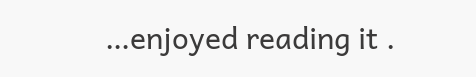…enjoyed reading it .